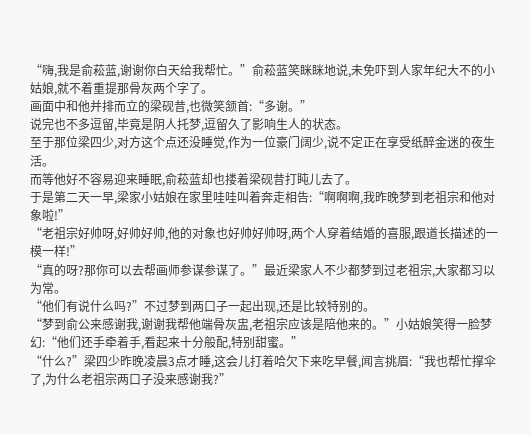“嗨,我是俞菘蓝,谢谢你白天给我帮忙。”俞菘蓝笑眯眯地说,未免吓到人家年纪大不的小姑娘,就不着重提那骨灰两个字了。
画面中和他并排而立的梁砚昔,也微笑颔首:“多谢。”
说完也不多逗留,毕竟是阴人托梦,逗留久了影响生人的状态。
至于那位梁四少,对方这个点还没睡觉,作为一位豪门阔少,说不定正在享受纸醉金迷的夜生活。
而等他好不容易迎来睡眠,俞菘蓝却也搂着梁砚昔打盹儿去了。
于是第二天一早,梁家小姑娘在家里哇哇叫着奔走相告:“啊啊啊,我昨晚梦到老祖宗和他对象啦!”
“老祖宗好帅呀,好帅好帅,他的对象也好帅好帅呀,两个人穿着结婚的喜服,跟道长描述的一模一样!”
“真的呀?那你可以去帮画师参谋参谋了。”最近梁家人不少都梦到过老祖宗,大家都习以为常。
“他们有说什么吗?”不过梦到两口子一起出现,还是比较特别的。
“梦到俞公来感谢我,谢谢我帮他端骨灰盅,老祖宗应该是陪他来的。”小姑娘笑得一脸梦幻:“他们还手牵着手,看起来十分般配,特别甜蜜。”
“什么?”梁四少昨晚凌晨3点才睡,这会儿打着哈欠下来吃早餐,闻言挑眉:“我也帮忙撑伞了,为什么老祖宗两口子没来感谢我?”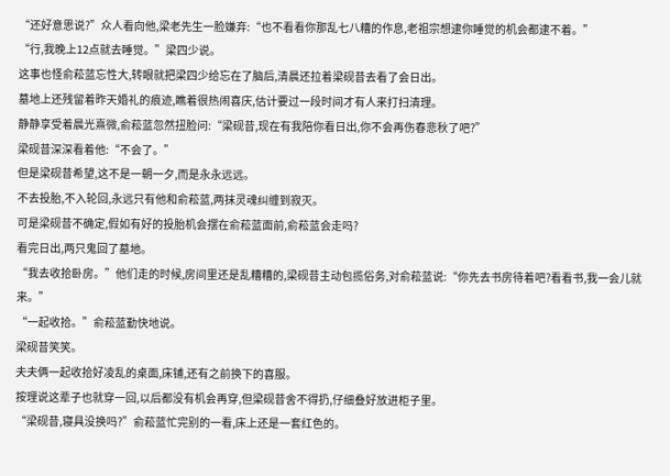“还好意思说?”众人看向他,梁老先生一脸嫌弃:“也不看看你那乱七八糟的作息,老祖宗想逮你睡觉的机会都逮不着。”
“行,我晚上12点就去睡觉。”梁四少说。
这事也怪俞菘蓝忘性大,转眼就把梁四少给忘在了脑后,清晨还拉着梁砚昔去看了会日出。
墓地上还残留着昨天婚礼的痕迹,瞧着很热闹喜庆,估计要过一段时间才有人来打扫清理。
静静享受着晨光熹微,俞菘蓝忽然扭脸问:“梁砚昔,现在有我陪你看日出,你不会再伤春悲秋了吧?”
梁砚昔深深看着他:“不会了。”
但是梁砚昔希望,这不是一朝一夕,而是永永远远。
不去投胎,不入轮回,永远只有他和俞菘蓝,两抹灵魂纠缠到寂灭。
可是梁砚昔不确定,假如有好的投胎机会摆在俞菘蓝面前,俞菘蓝会走吗?
看完日出,两只鬼回了墓地。
“我去收拾卧房。”他们走的时候,房间里还是乱糟糟的,梁砚昔主动包揽俗务,对俞菘蓝说:“你先去书房待着吧?看看书,我一会儿就来。”
“一起收拾。”俞菘蓝勤快地说。
梁砚昔笑笑。
夫夫俩一起收拾好凌乱的桌面,床铺,还有之前换下的喜服。
按理说这辈子也就穿一回,以后都没有机会再穿,但梁砚昔舍不得扔,仔细叠好放进柜子里。
“梁砚昔,寝具没换吗?”俞菘蓝忙完别的一看,床上还是一套红色的。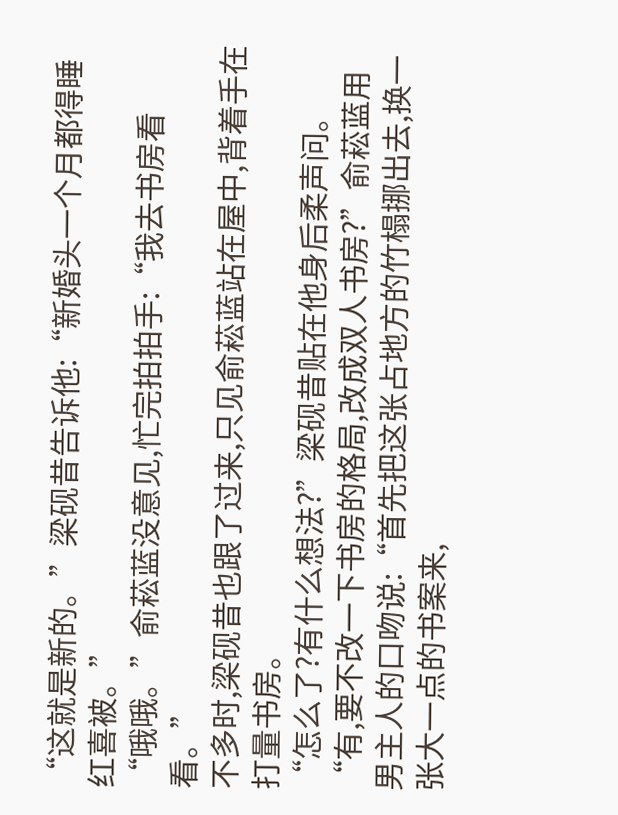“这就是新的。”梁砚昔告诉他:“新婚头一个月都得睡红喜被。”
“哦哦。”俞菘蓝没意见,忙完拍拍手:“我去书房看看。”
不多时,梁砚昔也跟了过来,只见俞菘蓝站在屋中,背着手在打量书房。
“怎么了?有什么想法?”梁砚昔贴在他身后柔声问。
“有,要不改一下书房的格局,改成双人书房?”俞菘蓝用男主人的口吻说:“首先把这张占地方的竹榻挪出去,换一张大一点的书案来,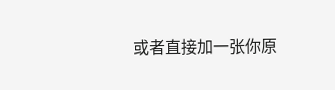或者直接加一张你原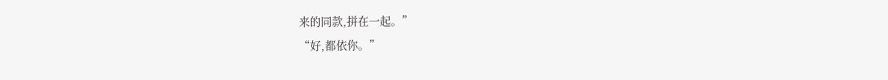来的同款,拼在一起。”
“好,都依你。”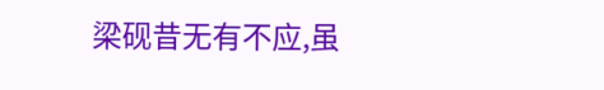梁砚昔无有不应,虽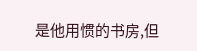是他用惯的书房,但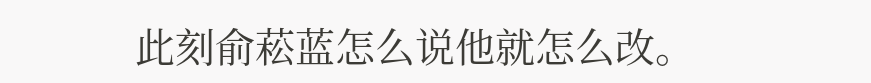此刻俞菘蓝怎么说他就怎么改。